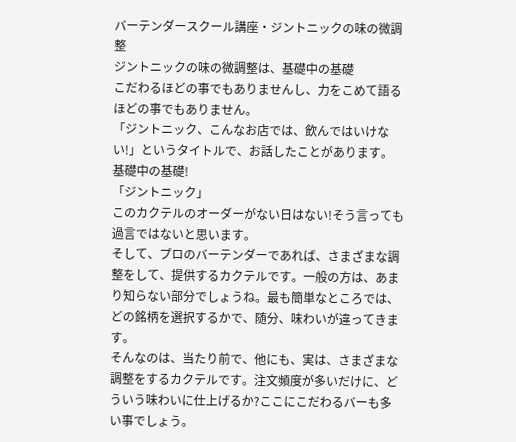バーテンダースクール講座・ジントニックの味の微調整
ジントニックの味の微調整は、基礎中の基礎
こだわるほどの事でもありませんし、力をこめて語るほどの事でもありません。
「ジントニック、こんなお店では、飲んではいけない!」というタイトルで、お話したことがあります。
基礎中の基礎!
「ジントニック」
このカクテルのオーダーがない日はない!そう言っても過言ではないと思います。
そして、プロのバーテンダーであれば、さまざまな調整をして、提供するカクテルです。一般の方は、あまり知らない部分でしょうね。最も簡単なところでは、どの銘柄を選択するかで、随分、味わいが違ってきます。
そんなのは、当たり前で、他にも、実は、さまざまな調整をするカクテルです。注文頻度が多いだけに、どういう味わいに仕上げるか?ここにこだわるバーも多い事でしょう。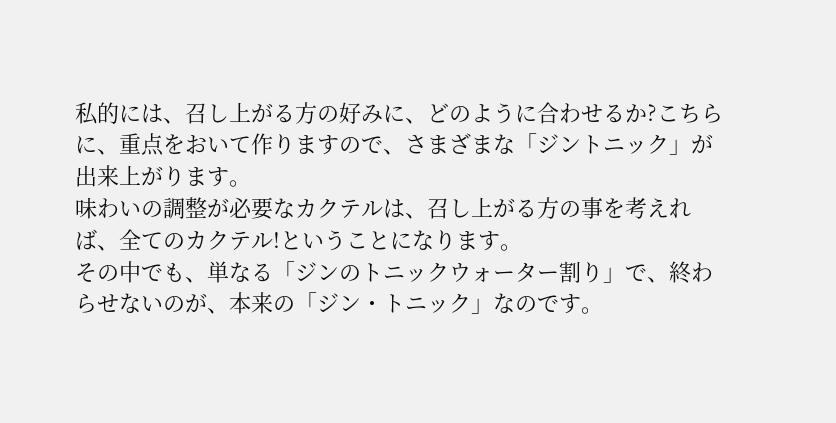私的には、召し上がる方の好みに、どのように合わせるか?こちらに、重点をおいて作りますので、さまざまな「ジントニック」が出来上がります。
味わいの調整が必要なカクテルは、召し上がる方の事を考えれば、全てのカクテル!ということになります。
その中でも、単なる「ジンのトニックウォーター割り」で、終わらせないのが、本来の「ジン・トニック」なのです。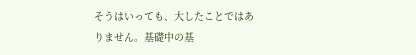そうはいっても、大したことではありません。基礎中の基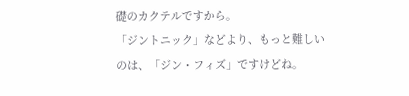礎のカクテルですから。
「ジントニック」などより、もっと難しいのは、「ジン・フィズ」ですけどね。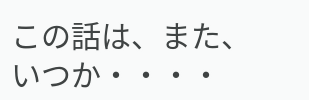この話は、また、いつか・・・・